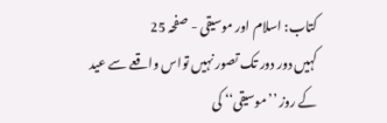کتاب: اسلام اور موسیقی - صفحہ 25
کہیں دور دور تک تصور نہیں تواس واقعے سے عید کے روز ’’موسیقی‘‘ کی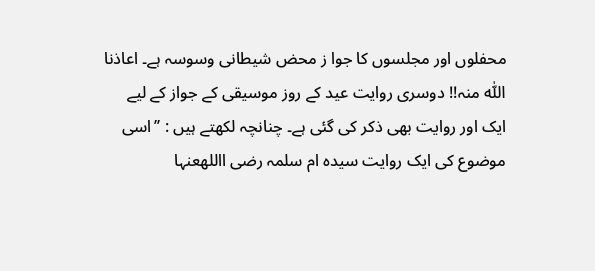محفلوں اور مجلسوں کا جوا ز محض شیطانی وسوسہ ہے۔ اعاذنا اللّٰہ منہ!! دوسری روایت عید کے روز موسیقی کے جواز کے لیے ایک اور روایت بھی ذکر کی گئی ہے۔ چنانچہ لکھتے ہیں : ’’اسی موضوع کی ایک روایت سیدہ ام سلمہ رضی االلهعنہا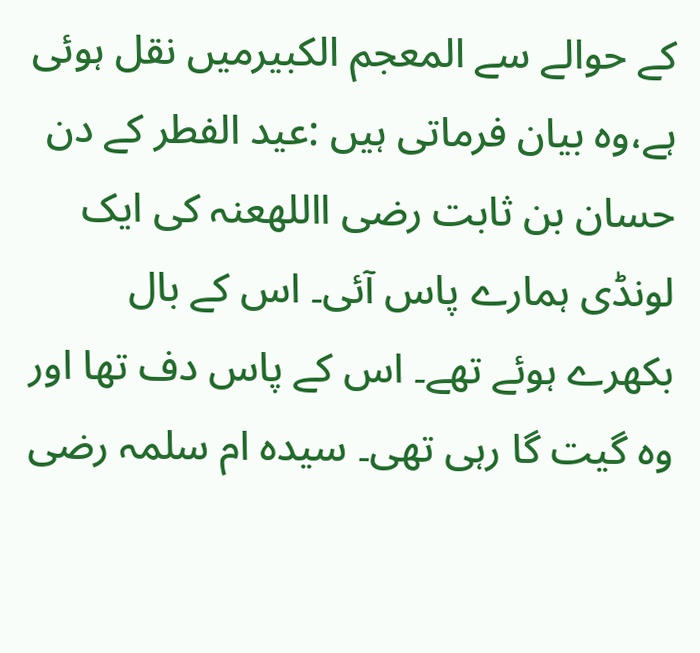کے حوالے سے المعجم الکبیرمیں نقل ہوئی ہے،وہ بیان فرماتی ہیں :عید الفطر کے دن حسان بن ثابت رضی االلهعنہ کی ایک لونڈی ہمارے پاس آئی۔ اس کے بال بکھرے ہوئے تھے۔ اس کے پاس دف تھا اور وہ گیت گا رہی تھی۔ سیدہ ام سلمہ رضی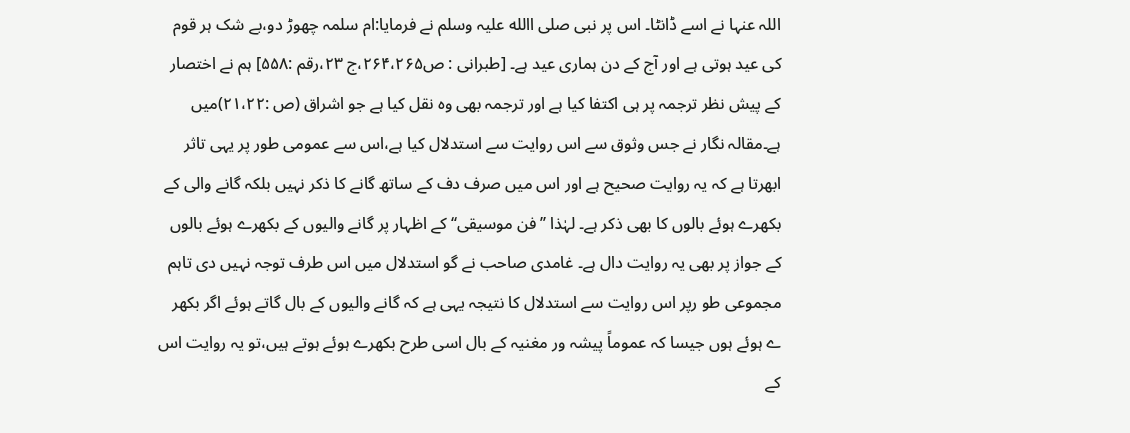اللہ عنہا نے اسے ڈانٹا۔ اس پر نبی صلی االله علیہ وسلم نے فرمایا:ام سلمہ چھوڑ دو،بے شک ہر قوم کی عید ہوتی ہے اور آج کے دن ہماری عید ہے۔ [طبرانی : ص۲۶۴،۲۶۵،ج ۲۳،رقم :۵۵۸] ہم نے اختصار کے پیش نظر ترجمہ پر ہی اکتفا کیا ہے اور ترجمہ بھی وہ نقل کیا ہے جو اشراق (ص :۲۱،۲۲)میں ہے۔مقالہ نگار نے جس وثوق سے اس روایت سے استدلال کیا ہے،اس سے عمومی طور پر یہی تاثر ابھرتا ہے کہ یہ روایت صحیح ہے اور اس میں صرف دف کے ساتھ گانے کا ذکر نہیں بلکہ گانے والی کے بکھرے ہوئے بالوں کا بھی ذکر ہے۔ لہٰذا ’’فن موسیقی‘‘ کے اظہار پر گانے والیوں کے بکھرے ہوئے بالوں کے جواز پر بھی یہ روایت دال ہے۔ غامدی صاحب نے گو استدلال میں اس طرف توجہ نہیں دی تاہم مجموعی طو رپر اس روایت سے استدلال کا نتیجہ یہی ہے کہ گانے والیوں کے بال گاتے ہوئے اگر بکھر ے ہوئے ہوں جیسا کہ عموماً پیشہ ور مغنیہ کے بال اسی طرح بکھرے ہوئے ہوتے ہیں،تو یہ روایت اس کے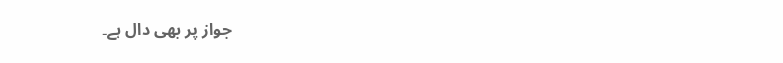جواز پر بھی دال ہے۔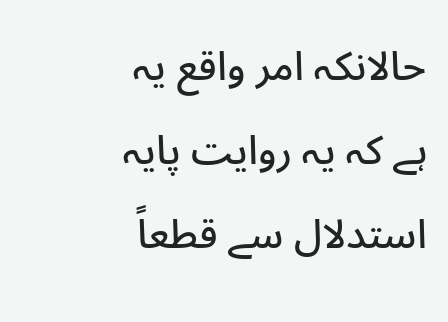حالانکہ امر واقع یہ ہے کہ یہ روایت پایہ استدلال سے قطعاً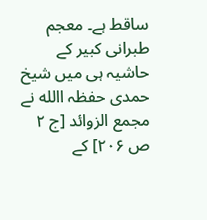ساقط ہے۔ معجم طبرانی کبیر کے حاشیہ ہی میں شیخ حمدی حفظہ االله نے مجمع الزوائد [ج ۲ ص ۲۰۶] کے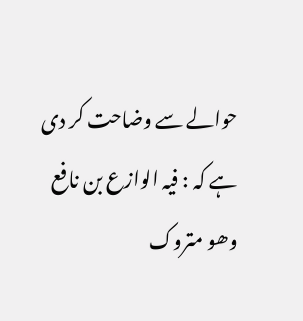حوالے سے وضاحت کر دی ہے کہ : فیہ الوازع بن نافع وھو متروک